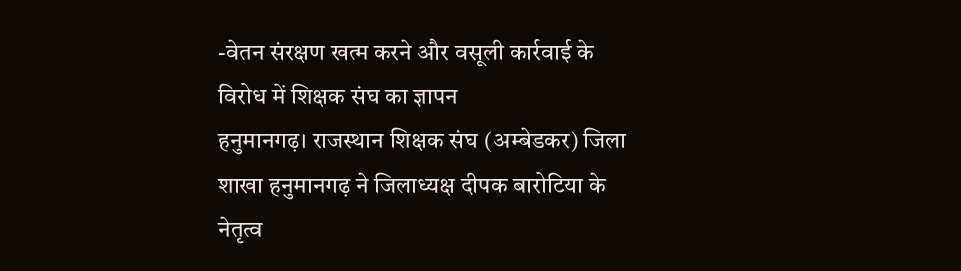-वेतन संरक्षण खत्म करने और वसूली कार्रवाई के विरोध में शिक्षक संघ का ज्ञापन
हनुमानगढ़। राजस्थान शिक्षक संघ (अम्बेडकर) जिला शाखा हनुमानगढ़ ने जिलाध्यक्ष दीपक बारोटिया के नेतृत्व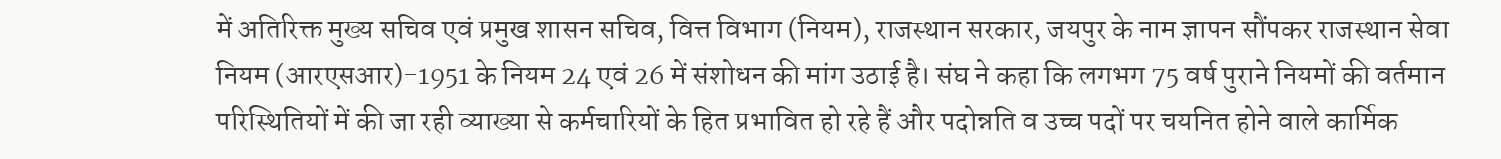में अतिरिक्त मुख्य सचिव एवं प्रमुख शासन सचिव, वित्त विभाग (नियम), राजस्थान सरकार, जयपुर के नाम ज्ञापन सौंपकर राजस्थान सेवा नियम (आरएसआर)-1951 के नियम 24 एवं 26 में संशोधन की मांग उठाई है। संघ ने कहा कि लगभग 75 वर्ष पुराने नियमों की वर्तमान परिस्थितियों में की जा रही व्याख्या से कर्मचारियों के हित प्रभावित हो रहे हैं और पदोन्नति व उच्च पदों पर चयनित होने वाले कार्मिक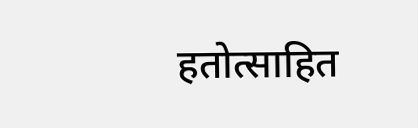हतोत्साहित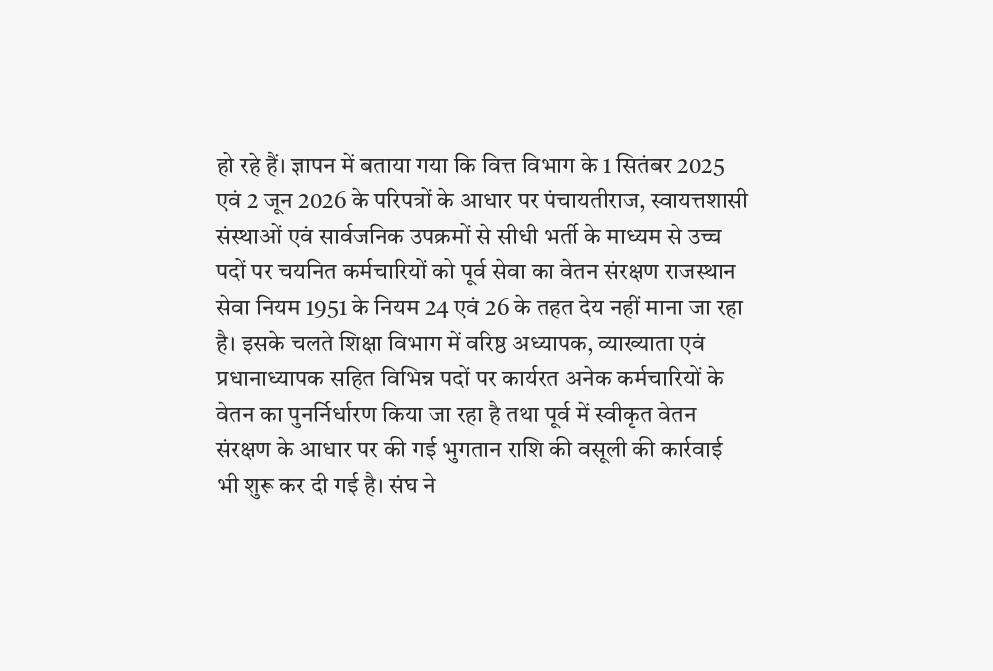हो रहे हैं। ज्ञापन में बताया गया कि वित्त विभाग के 1 सितंबर 2025 एवं 2 जून 2026 के परिपत्रों के आधार पर पंचायतीराज, स्वायत्तशासी संस्थाओं एवं सार्वजनिक उपक्रमों से सीधी भर्ती के माध्यम से उच्च पदों पर चयनित कर्मचारियों को पूर्व सेवा का वेतन संरक्षण राजस्थान सेवा नियम 1951 के नियम 24 एवं 26 के तहत देय नहीं माना जा रहा है। इसके चलते शिक्षा विभाग में वरिष्ठ अध्यापक, व्याख्याता एवं प्रधानाध्यापक सहित विभिन्न पदों पर कार्यरत अनेक कर्मचारियों के वेतन का पुनर्निर्धारण किया जा रहा है तथा पूर्व में स्वीकृत वेतन संरक्षण के आधार पर की गई भुगतान राशि की वसूली की कार्रवाई भी शुरू कर दी गई है। संघ ने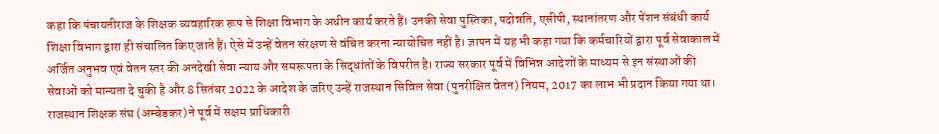कहा कि पंचायतीराज के शिक्षक व्यवहारिक रूप से शिक्षा विभाग के अधीन कार्य करते हैं। उनकी सेवा पुस्तिका, पदोन्नति, एसीपी, स्थानांतरण और पेंशन संबंधी कार्य शिक्षा विभाग द्वारा ही संचालित किए जाते हैं। ऐसे में उन्हें वेतन संरक्षण से वंचित करना न्यायोचित नहीं है। ज्ञापन में यह भी कहा गया कि कर्मचारियों द्वारा पूर्व सेवाकाल में अर्जित अनुभव एवं वेतन स्तर की अनदेखी सेवा न्याय और समरूपता के सिद्धांतों के विपरीत है। राज्य सरकार पूर्व में विभिन्न आदेशों के माध्यम से इन संस्थाओं की सेवाओं को मान्यता दे चुकी है और 8 सितंबर 2022 के आदेश के जरिए उन्हें राजस्थान सिविल सेवा (पुनरीक्षित वेतन) नियम, 2017 का लाभ भी प्रदान किया गया था। राजस्थान शिक्षक संघ (अम्बेडकर) ने पूर्व में सक्षम प्राधिकारी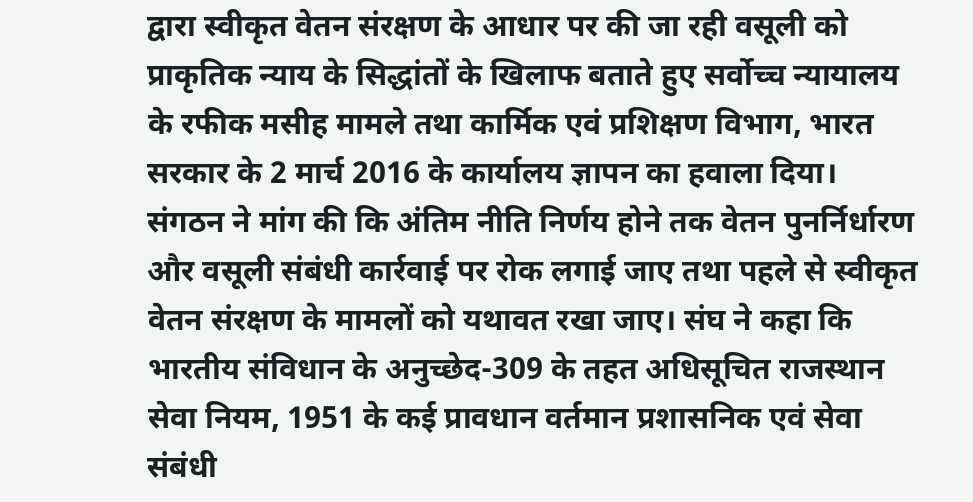द्वारा स्वीकृत वेतन संरक्षण के आधार पर की जा रही वसूली को प्राकृतिक न्याय के सिद्धांतों के खिलाफ बताते हुए सर्वोच्च न्यायालय के रफीक मसीह मामले तथा कार्मिक एवं प्रशिक्षण विभाग, भारत सरकार के 2 मार्च 2016 के कार्यालय ज्ञापन का हवाला दिया। संगठन ने मांग की कि अंतिम नीति निर्णय होने तक वेतन पुनर्निर्धारण और वसूली संबंधी कार्रवाई पर रोक लगाई जाए तथा पहले से स्वीकृत वेतन संरक्षण के मामलों को यथावत रखा जाए। संघ ने कहा कि भारतीय संविधान के अनुच्छेद-309 के तहत अधिसूचित राजस्थान सेवा नियम, 1951 के कई प्रावधान वर्तमान प्रशासनिक एवं सेवा संबंधी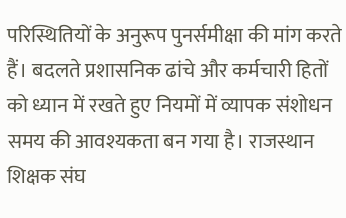परिस्थितियों के अनुरूप पुनर्समीक्षा की मांग करते हैं। बदलते प्रशासनिक ढांचे और कर्मचारी हितों को ध्यान में रखते हुए नियमों में व्यापक संशोधन समय की आवश्यकता बन गया है। राजस्थान शिक्षक संघ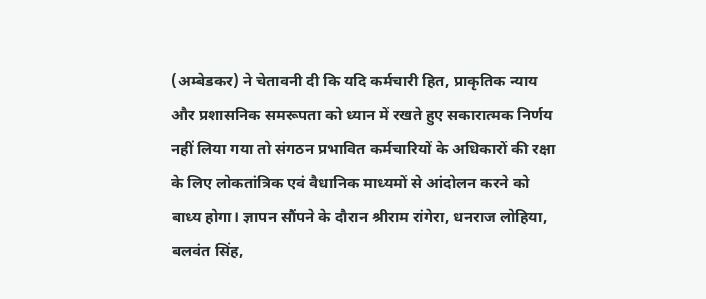(अम्बेडकर) ने चेतावनी दी कि यदि कर्मचारी हित, प्राकृतिक न्याय और प्रशासनिक समरूपता को ध्यान में रखते हुए सकारात्मक निर्णय नहीं लिया गया तो संगठन प्रभावित कर्मचारियों के अधिकारों की रक्षा के लिए लोकतांत्रिक एवं वैधानिक माध्यमों से आंदोलन करने को बाध्य होगा। ज्ञापन सौंपने के दौरान श्रीराम रांगेरा, धनराज लोहिया, बलवंत सिंह,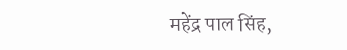महेंद्र पाल सिंह,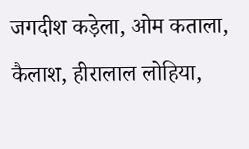जगदीश कड़ेला, ओम कताला, कैलाश, हीरालाल लोहिया,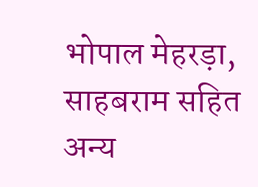भोपाल मेहरड़ा, साहबराम सहित अन्य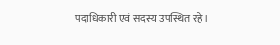पदाधिकारी एवं सदस्य उपस्थित रहे।